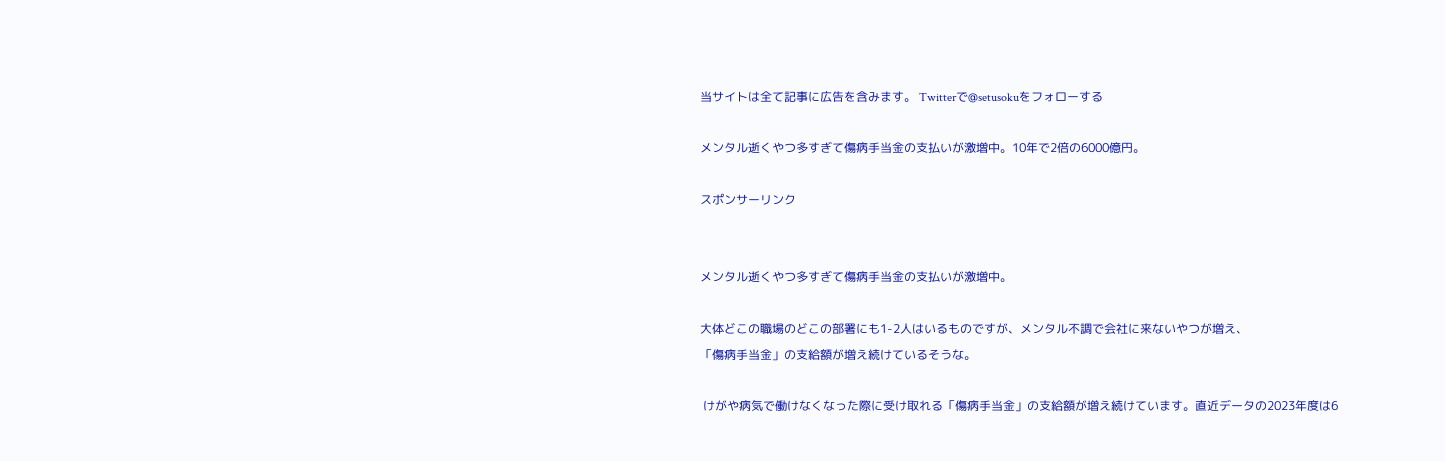当サイトは全て記事に広告を含みます。 Twitterで@setusokuをフォローする

メンタル逝くやつ多すぎて傷病手当金の支払いが激増中。10年で2倍の6000億円。

スポンサーリンク


メンタル逝くやつ多すぎて傷病手当金の支払いが激増中。

大体どこの職場のどこの部署にも1-2人はいるものですが、メンタル不調で会社に来ないやつが増え、
「傷病手当金」の支給額が増え続けているそうな。

 けがや病気で働けなくなった際に受け取れる「傷病手当金」の支給額が増え続けています。直近データの2023年度は6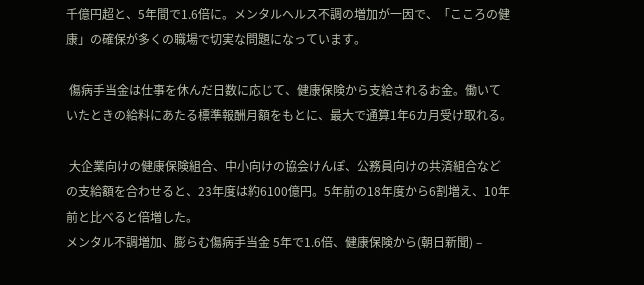千億円超と、5年間で1.6倍に。メンタルヘルス不調の増加が一因で、「こころの健康」の確保が多くの職場で切実な問題になっています。

 傷病手当金は仕事を休んだ日数に応じて、健康保険から支給されるお金。働いていたときの給料にあたる標準報酬月額をもとに、最大で通算1年6カ月受け取れる。

 大企業向けの健康保険組合、中小向けの協会けんぽ、公務員向けの共済組合などの支給額を合わせると、23年度は約6100億円。5年前の18年度から6割増え、10年前と比べると倍増した。
メンタル不調増加、膨らむ傷病手当金 5年で1.6倍、健康保険から(朝日新聞) –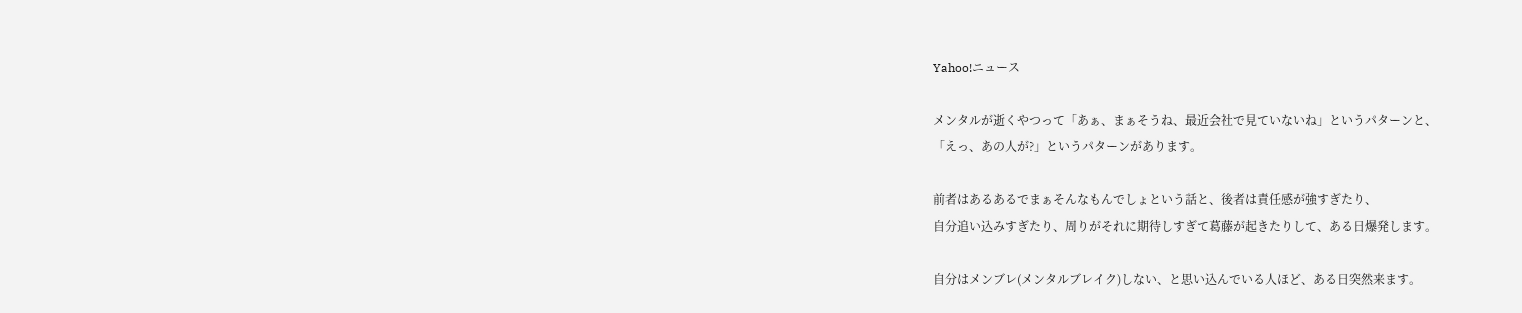Yahoo!ニュース

メンタルが逝くやつって「あぁ、まぁそうね、最近会社で見ていないね」というパターンと、
「えっ、あの人が?」というパターンがあります。

前者はあるあるでまぁそんなもんでしょという話と、後者は責任感が強すぎたり、
自分追い込みすぎたり、周りがそれに期待しすぎて葛藤が起きたりして、ある日爆発します。

自分はメンブレ(メンタルブレイク)しない、と思い込んでいる人ほど、ある日突然来ます。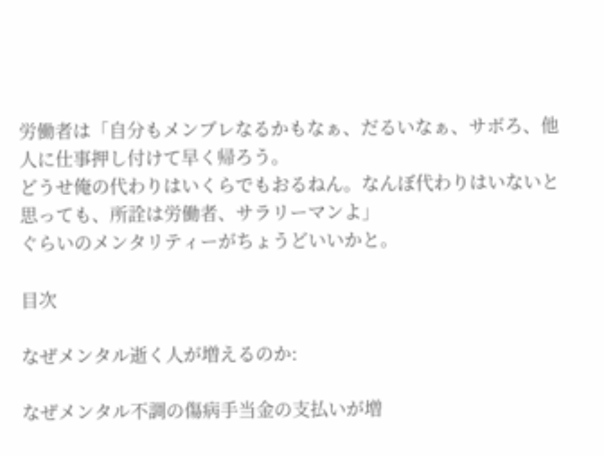労働者は「自分もメンブレなるかもなぁ、だるいなぁ、サボろ、他人に仕事押し付けて早く帰ろう。
どうせ俺の代わりはいくらでもおるねん。なんぼ代わりはいないと思っても、所詮は労働者、サラリーマンよ」
ぐらいのメンタリティーがちょうどいいかと。

目次

なぜメンタル逝く人が増えるのか:

なぜメンタル不調の傷病手当金の支払いが増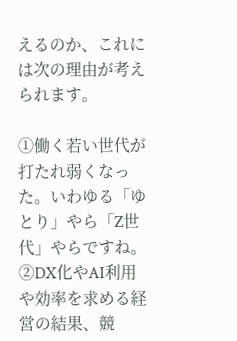えるのか、これには次の理由が考えられます。

①働く若い世代が打たれ弱くなった。いわゆる「ゆとり」やら「Z世代」やらですね。
②DX化やAI利用や効率を求める経営の結果、競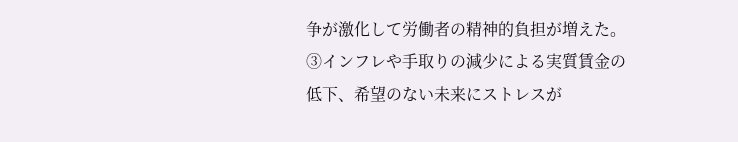争が激化して労働者の精神的負担が増えた。
③インフレや手取りの減少による実質賃金の低下、希望のない未来にストレスが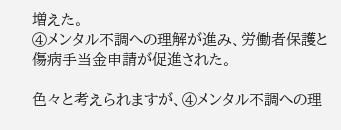増えた。
④メンタル不調への理解が進み、労働者保護と傷病手当金申請が促進された。

色々と考えられますが、④メンタル不調への理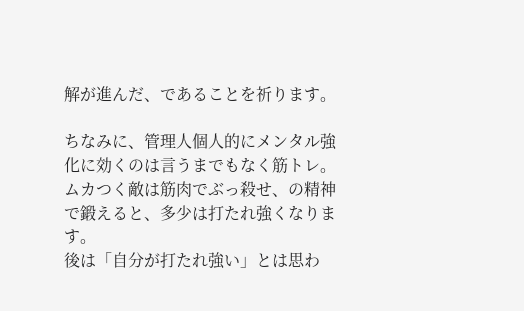解が進んだ、であることを祈ります。

ちなみに、管理人個人的にメンタル強化に効くのは言うまでもなく筋トレ。
ムカつく敵は筋肉でぶっ殺せ、の精神で鍛えると、多少は打たれ強くなります。
後は「自分が打たれ強い」とは思わ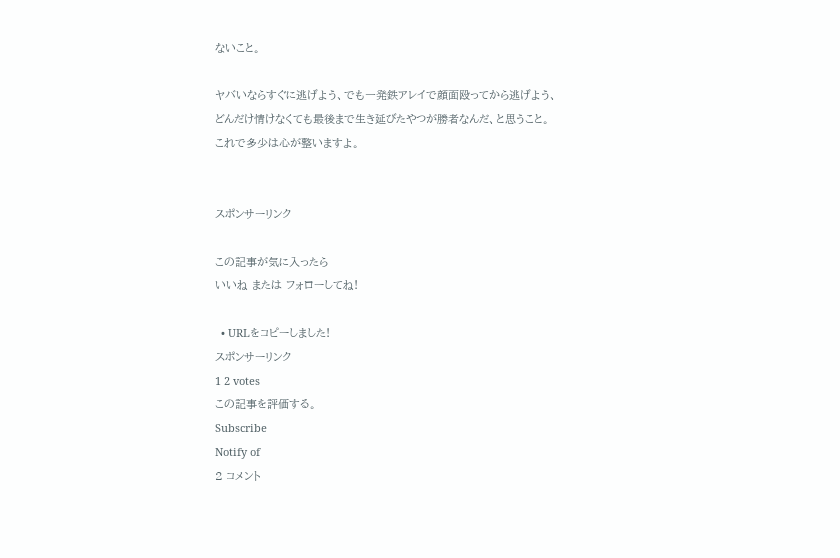ないこと。

ヤバいならすぐに逃げよう、でも一発鉄アレイで顔面殴ってから逃げよう、
どんだけ情けなくても最後まで生き延びたやつが勝者なんだ、と思うこと。
これで多少は心が整いますよ。


スポンサーリンク

この記事が気に入ったら
いいね または フォローしてね!

  • URLをコピーしました!
スポンサーリンク
1 2 votes
この記事を評価する。
Subscribe
Notify of
2 コメント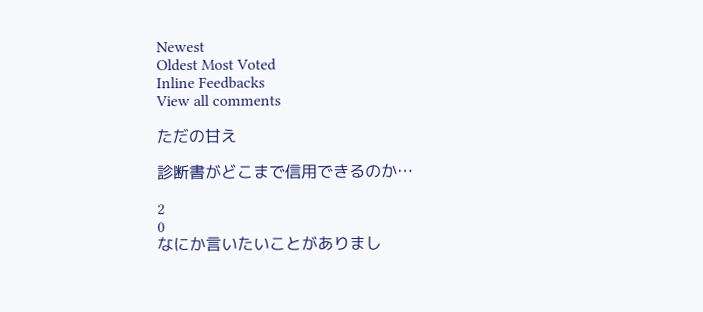Newest
Oldest Most Voted
Inline Feedbacks
View all comments

ただの甘え

診断書がどこまで信用できるのか…

2
0
なにか言いたいことがありまし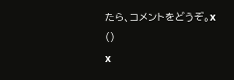たら、コメントをどうぞ。x
()
x